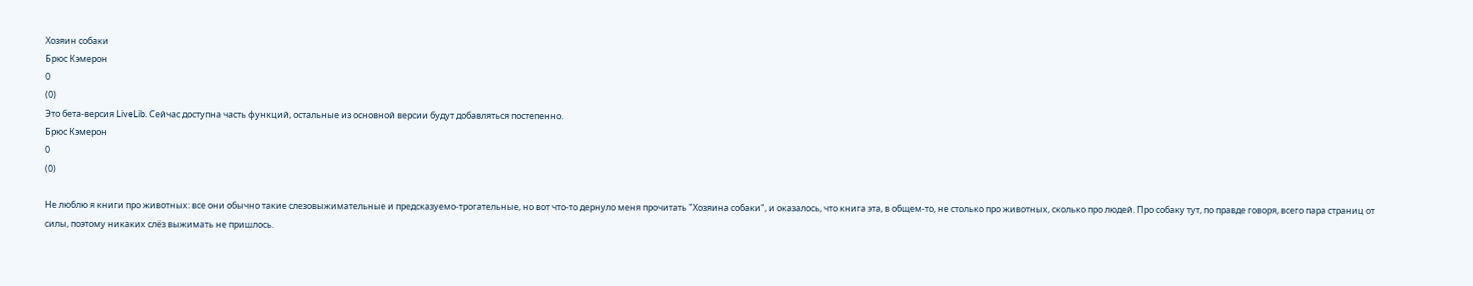Хозяин собаки
Брюс Кэмерон
0
(0)
Это бета-версия LiveLib. Сейчас доступна часть функций, остальные из основной версии будут добавляться постепенно.
Брюс Кэмерон
0
(0)

Не люблю я книги про животных: все они обычно такие слезовыжимательные и предсказуемо-трогательные, но вот что-то дернуло меня прочитать "Хозяина собаки", и оказалось, что книга эта, в общем-то, не столько про животных, сколько про людей. Про собаку тут, по правде говоря, всего пара страниц от силы, поэтому никаких слёз выжимать не пришлось.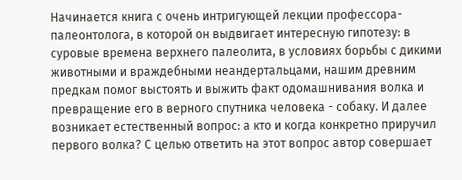Начинается книга с очень интригующей лекции профессора-палеонтолога, в которой он выдвигает интересную гипотезу: в суровые времена верхнего палеолита, в условиях борьбы с дикими животными и враждебными неандертальцами, нашим древним предкам помог выстоять и выжить факт одомашнивания волка и превращение его в верного спутника человека - собаку. И далее возникает естественный вопрос: а кто и когда конкретно приручил первого волка? С целью ответить на этот вопрос автор совершает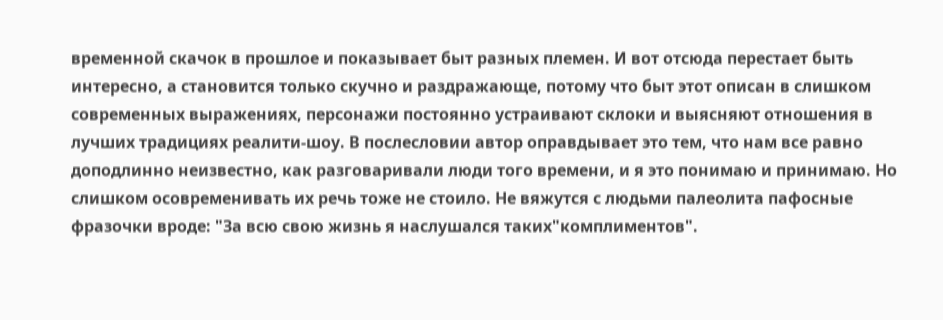временной скачок в прошлое и показывает быт разных племен. И вот отсюда перестает быть интересно, а становится только скучно и раздражающе, потому что быт этот описан в слишком современных выражениях, персонажи постоянно устраивают склоки и выясняют отношения в лучших традициях реалити-шоу. В послесловии автор оправдывает это тем, что нам все равно доподлинно неизвестно, как разговаривали люди того времени, и я это понимаю и принимаю. Но слишком осовременивать их речь тоже не стоило. Не вяжутся с людьми палеолита пафосные фразочки вроде: "За всю свою жизнь я наслушался таких"комплиментов".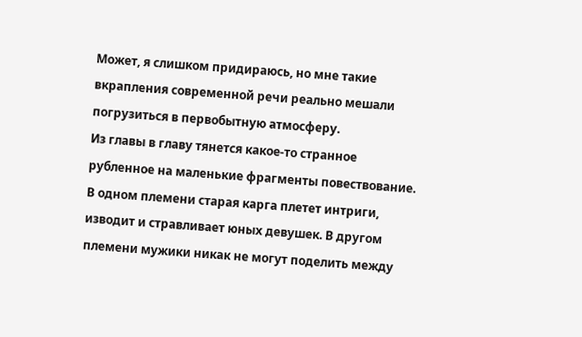Может, я слишком придираюсь, но мне такие вкрапления современной речи реально мешали погрузиться в первобытную атмосферу.
Из главы в главу тянется какое-то странное рубленное на маленькие фрагменты повествование. В одном племени старая карга плетет интриги, изводит и стравливает юных девушек. В другом племени мужики никак не могут поделить между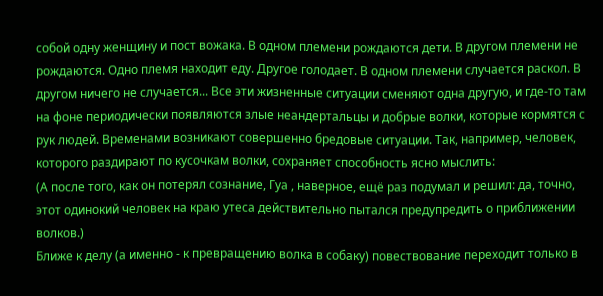собой одну женщину и пост вожака. В одном племени рождаются дети. В другом племени не рождаются. Одно племя находит еду. Другое голодает. В одном племени случается раскол. В другом ничего не случается... Все эти жизненные ситуации сменяют одна другую, и где-то там на фоне периодически появляются злые неандертальцы и добрые волки, которые кормятся с рук людей. Временами возникают совершенно бредовые ситуации. Так, например, человек, которого раздирают по кусочкам волки, сохраняет способность ясно мыслить:
(А после того, как он потерял сознание, Гуа , наверное, ещё раз подумал и решил: да, точно, этот одинокий человек на краю утеса действительно пытался предупредить о приближении волков.)
Ближе к делу (а именно - к превращению волка в собаку) повествование переходит только в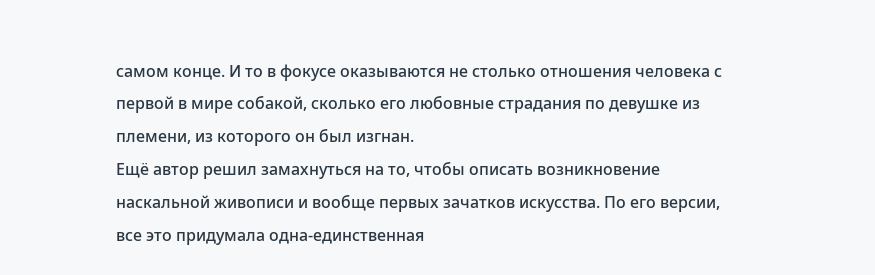самом конце. И то в фокусе оказываются не столько отношения человека с первой в мире собакой, сколько его любовные страдания по девушке из племени, из которого он был изгнан.
Ещё автор решил замахнуться на то, чтобы описать возникновение наскальной живописи и вообще первых зачатков искусства. По его версии, все это придумала одна-единственная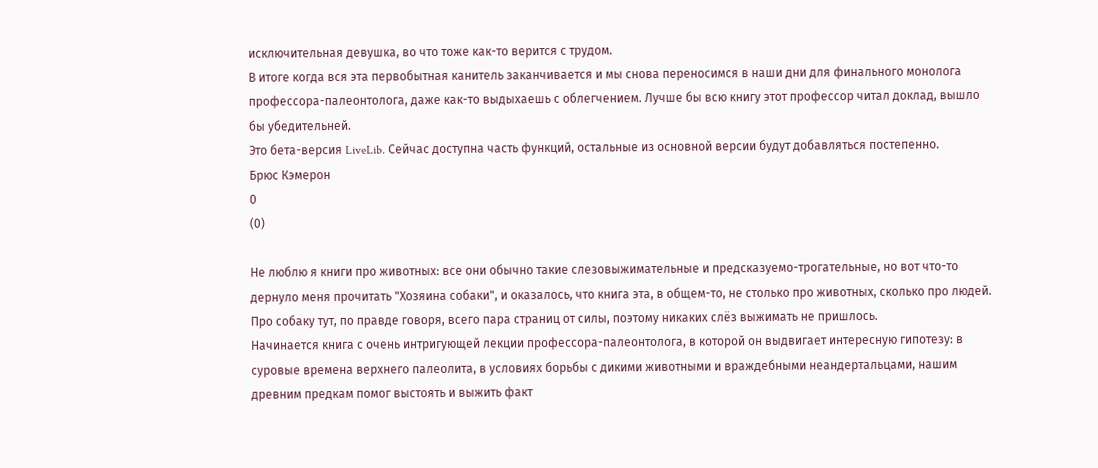исключительная девушка, во что тоже как-то верится с трудом.
В итоге когда вся эта первобытная канитель заканчивается и мы снова переносимся в наши дни для финального монолога профессора-палеонтолога, даже как-то выдыхаешь с облегчением. Лучше бы всю книгу этот профессор читал доклад, вышло бы убедительней.
Это бета-версия LiveLib. Сейчас доступна часть функций, остальные из основной версии будут добавляться постепенно.
Брюс Кэмерон
0
(0)

Не люблю я книги про животных: все они обычно такие слезовыжимательные и предсказуемо-трогательные, но вот что-то дернуло меня прочитать "Хозяина собаки", и оказалось, что книга эта, в общем-то, не столько про животных, сколько про людей. Про собаку тут, по правде говоря, всего пара страниц от силы, поэтому никаких слёз выжимать не пришлось.
Начинается книга с очень интригующей лекции профессора-палеонтолога, в которой он выдвигает интересную гипотезу: в суровые времена верхнего палеолита, в условиях борьбы с дикими животными и враждебными неандертальцами, нашим древним предкам помог выстоять и выжить факт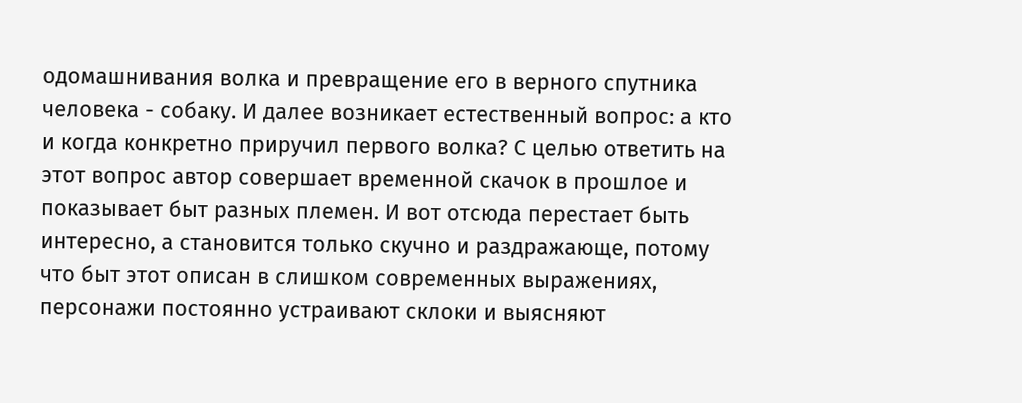одомашнивания волка и превращение его в верного спутника человека - собаку. И далее возникает естественный вопрос: а кто и когда конкретно приручил первого волка? С целью ответить на этот вопрос автор совершает временной скачок в прошлое и показывает быт разных племен. И вот отсюда перестает быть интересно, а становится только скучно и раздражающе, потому что быт этот описан в слишком современных выражениях, персонажи постоянно устраивают склоки и выясняют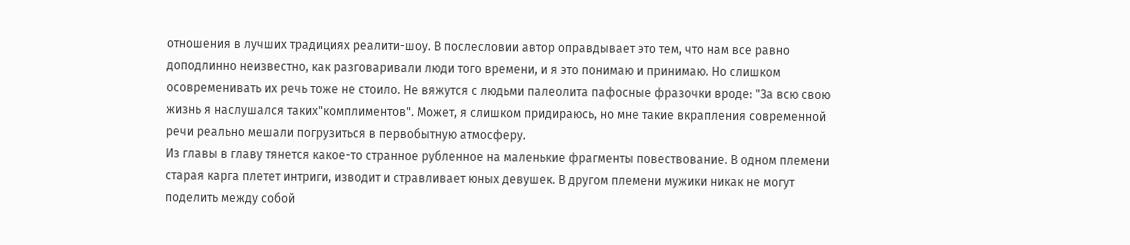отношения в лучших традициях реалити-шоу. В послесловии автор оправдывает это тем, что нам все равно доподлинно неизвестно, как разговаривали люди того времени, и я это понимаю и принимаю. Но слишком осовременивать их речь тоже не стоило. Не вяжутся с людьми палеолита пафосные фразочки вроде: "За всю свою жизнь я наслушался таких"комплиментов". Может, я слишком придираюсь, но мне такие вкрапления современной речи реально мешали погрузиться в первобытную атмосферу.
Из главы в главу тянется какое-то странное рубленное на маленькие фрагменты повествование. В одном племени старая карга плетет интриги, изводит и стравливает юных девушек. В другом племени мужики никак не могут поделить между собой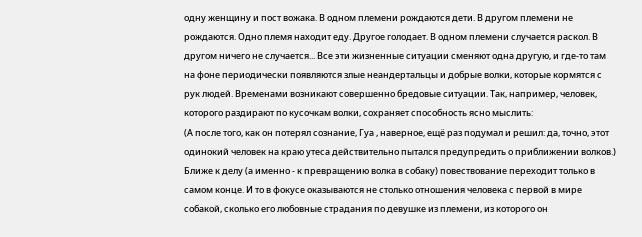одну женщину и пост вожака. В одном племени рождаются дети. В другом племени не рождаются. Одно племя находит еду. Другое голодает. В одном племени случается раскол. В другом ничего не случается... Все эти жизненные ситуации сменяют одна другую, и где-то там на фоне периодически появляются злые неандертальцы и добрые волки, которые кормятся с рук людей. Временами возникают совершенно бредовые ситуации. Так, например, человек, которого раздирают по кусочкам волки, сохраняет способность ясно мыслить:
(А после того, как он потерял сознание, Гуа , наверное, ещё раз подумал и решил: да, точно, этот одинокий человек на краю утеса действительно пытался предупредить о приближении волков.)
Ближе к делу (а именно - к превращению волка в собаку) повествование переходит только в самом конце. И то в фокусе оказываются не столько отношения человека с первой в мире собакой, сколько его любовные страдания по девушке из племени, из которого он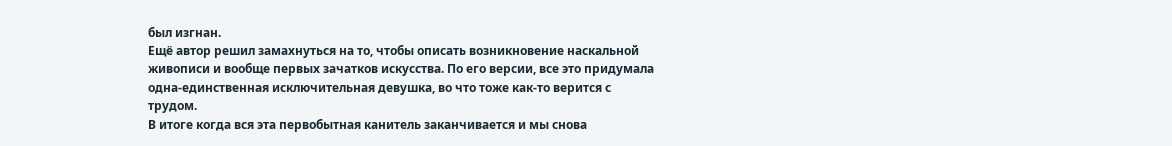был изгнан.
Ещё автор решил замахнуться на то, чтобы описать возникновение наскальной живописи и вообще первых зачатков искусства. По его версии, все это придумала одна-единственная исключительная девушка, во что тоже как-то верится с трудом.
В итоге когда вся эта первобытная канитель заканчивается и мы снова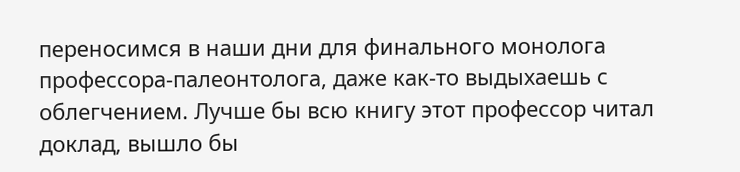переносимся в наши дни для финального монолога профессора-палеонтолога, даже как-то выдыхаешь с облегчением. Лучше бы всю книгу этот профессор читал доклад, вышло бы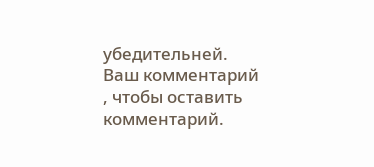убедительней.
Ваш комментарий
, чтобы оставить комментарий.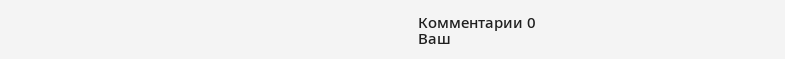Комментарии 0
Ваш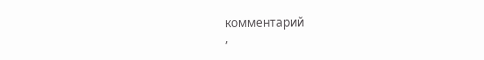комментарий
,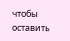чтобы оставить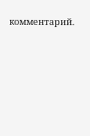комментарий.